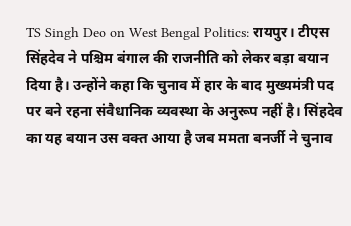TS Singh Deo on West Bengal Politics: रायपुर। टीएस सिंहदेव ने पश्चिम बंगाल की राजनीति को लेकर बड़ा बयान दिया है। उन्होंने कहा कि चुनाव में हार के बाद मुख्यमंत्री पद पर बने रहना संवैधानिक व्यवस्था के अनुरूप नहीं है। सिंहदेव का यह बयान उस वक्त आया है जब ममता बनर्जी ने चुनाव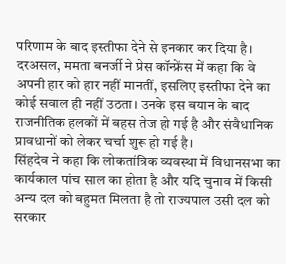परिणाम के बाद इस्तीफा देने से इनकार कर दिया है।
दरअसल, ममता बनर्जी ने प्रेस कॉन्फ्रेंस में कहा कि वे अपनी हार को हार नहीं मानतीं, इसलिए इस्तीफा देने का कोई सवाल ही नहीं उठता। उनके इस बयान के बाद राजनीतिक हलकों में बहस तेज हो गई है और संवैधानिक प्रावधानों को लेकर चर्चा शुरू हो गई है।
सिंहदेव ने कहा कि लोकतांत्रिक व्यवस्था में विधानसभा का कार्यकाल पांच साल का होता है और यदि चुनाव में किसी अन्य दल को बहुमत मिलता है तो राज्यपाल उसी दल को सरकार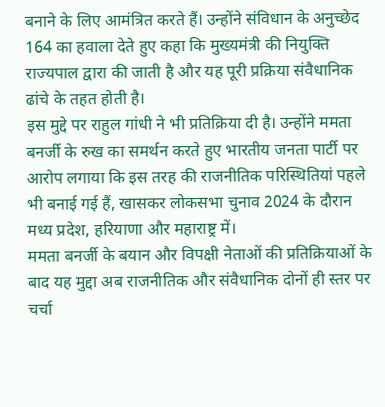बनाने के लिए आमंत्रित करते हैं। उन्होंने संविधान के अनुच्छेद 164 का हवाला देते हुए कहा कि मुख्यमंत्री की नियुक्ति राज्यपाल द्वारा की जाती है और यह पूरी प्रक्रिया संवैधानिक ढांचे के तहत होती है।
इस मुद्दे पर राहुल गांधी ने भी प्रतिक्रिया दी है। उन्होंने ममता बनर्जी के रुख का समर्थन करते हुए भारतीय जनता पार्टी पर आरोप लगाया कि इस तरह की राजनीतिक परिस्थितियां पहले भी बनाई गई हैं, खासकर लोकसभा चुनाव 2024 के दौरान मध्य प्रदेश, हरियाणा और महाराष्ट्र में।
ममता बनर्जी के बयान और विपक्षी नेताओं की प्रतिक्रियाओं के बाद यह मुद्दा अब राजनीतिक और संवैधानिक दोनों ही स्तर पर चर्चा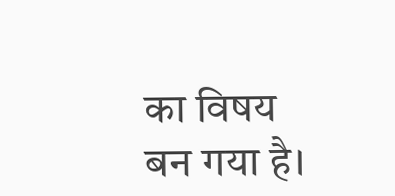का विषय बन गया है।